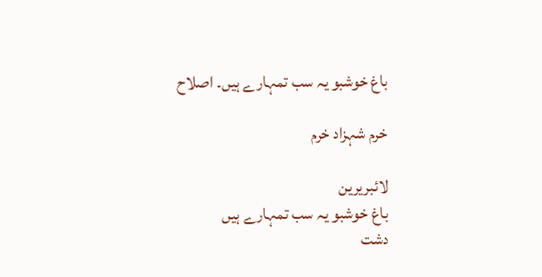باغ خوشبو یہ سب تمہارے ہیں۔ اصلاح

خرم شہزاد خرم

لائبریرین
باغ خوشبو یہ سب تمہارے ہیں
دشت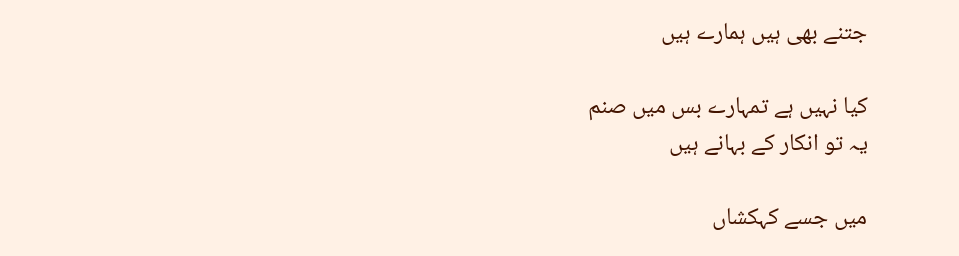جتنے بھی ہیں ہمارے ہیں

کیا نہیں ہے تمہارے بس میں صنم
یہ تو انکار کے بہانے ہیں

میں جسے کہکشاں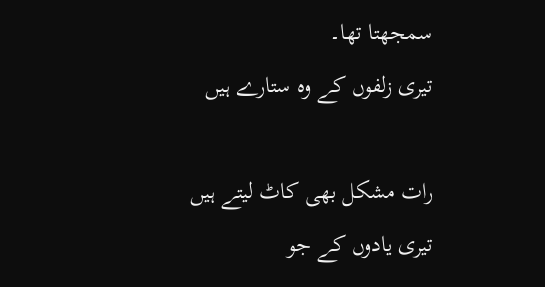سمجھتا تھا۔
تیری زلفوں کے وہ ستارے ہیں

رات مشکل بھی کاٹ لیتے ہیں
تیری یادوں کے جو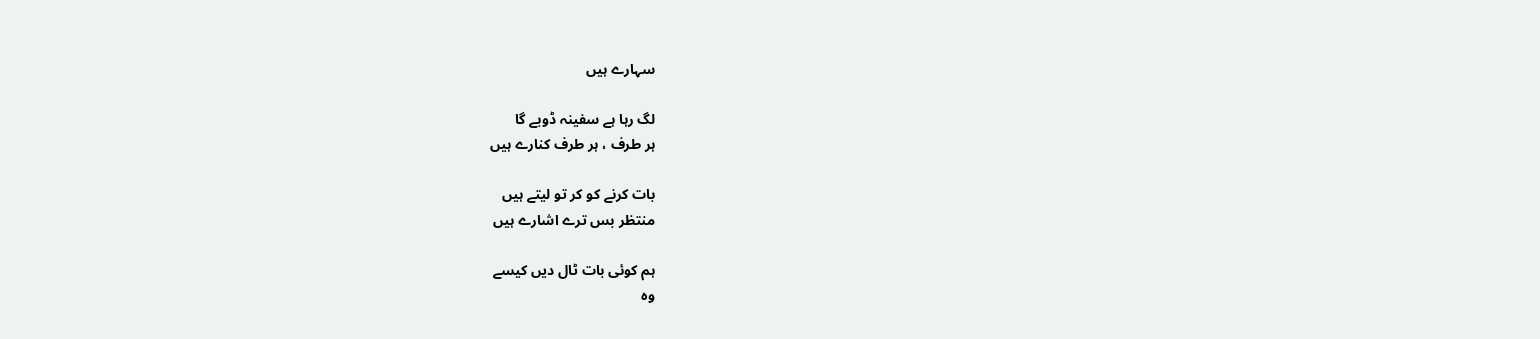سہارے ہیں

لگ رہا ہے سفینہ ڈوبے گا
ہر طرف ، ہر طرف کنارے ہیں

بات کرنے کو کر تو لیتے ہیں
منتظر بس ترے اشارے ہیں

ہم کوئی بات ٹال دیں کیسے
وہ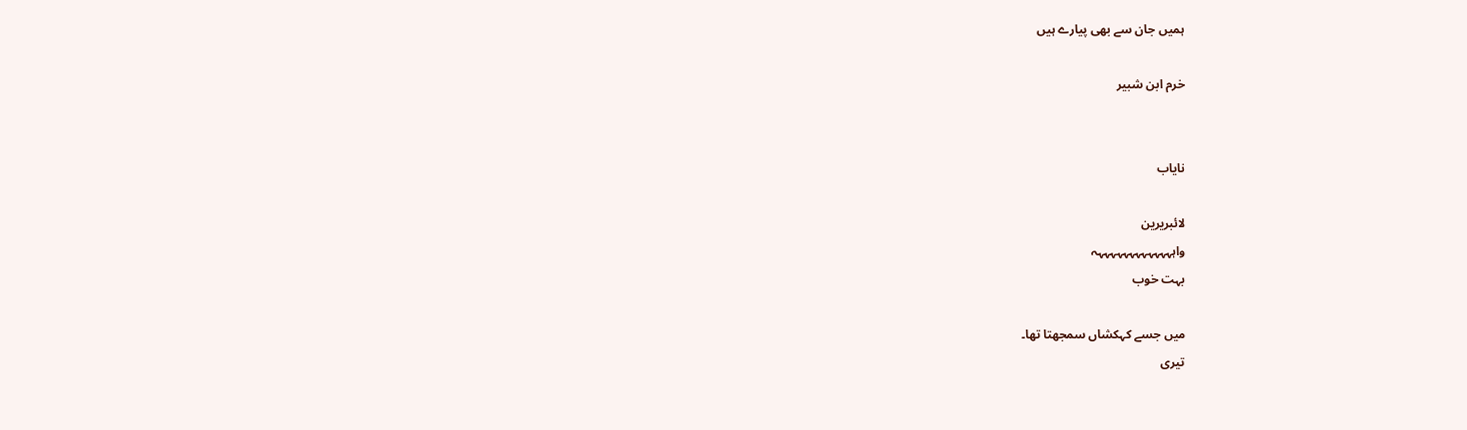ہمیں جان سے بھی پیارے ہیں

خرم ابن شبیر


نایاب

لائبریرین
واہہہہہہہہہہہہہہ
بہت خوب

میں جسے کہکشاں سمجھتا تھا۔
تیری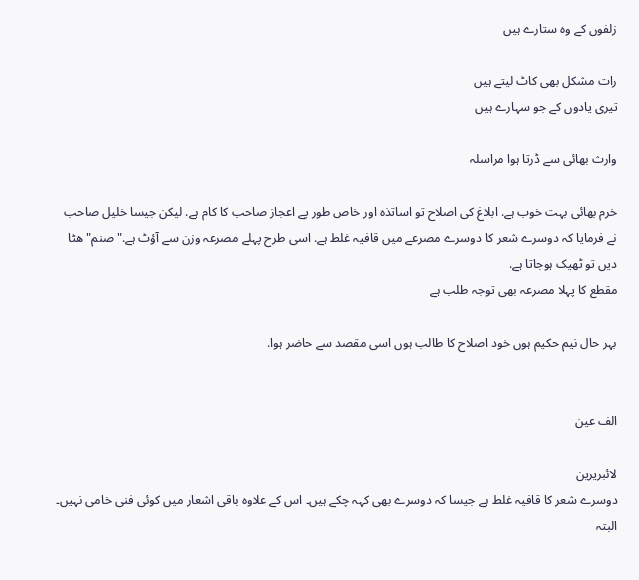زلفوں کے وہ ستارے ہیں

رات مشکل بھی کاٹ لیتے ہیں
تیری یادوں کے جو سہارے ہیں

وارث بھائی سے ڈرتا ہوا مراسلہ

خرم بھائی بہت خوب ہے. ابلاغ کی اصلاح تو اساتذہ اور خاص طور پے اعجاز صاحب کا کام ہے. لیکن جیسا خلیل صاحب نے فرمایا کہ دوسرے شعر کا دوسرے مصرعے میں قافیہ غلط ہے. اسی طرح پہلے مصرعہ وزن سے آؤٹ ہے."صنم" ھٹا دیں تو ٹھیک ہوجاتا ہے.
مقطع کا پہلا مصرعہ بھی توجہ طلب ہے

بہر حال نیم حکیم ہوں خود اصلاح کا طالب ہوں اسی مقصد سے حاضر ہوا.


الف عین

لائبریرین
دوسرے شعر کا قافیہ غلط ہے جیسا کہ دوسرے بھی کہہ چکے ہیں۔ اس کے علاوہ باقی اشعار میں کوئی فنی خامی نہیں۔ البتہ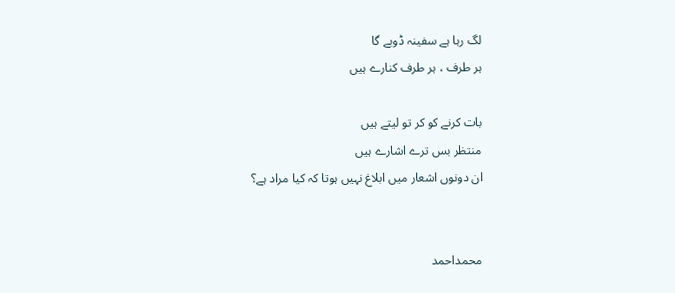لگ رہا ہے سفینہ ڈوبے گا
ہر طرف ، ہر طرف کنارے ہیں

بات کرنے کو کر تو لیتے ہیں
منتظر بس ترے اشارے ہیں
ان دونوں اشعار میں ابلاغ نہیں ہوتا کہ کیا مراد ہے؟


محمداحمد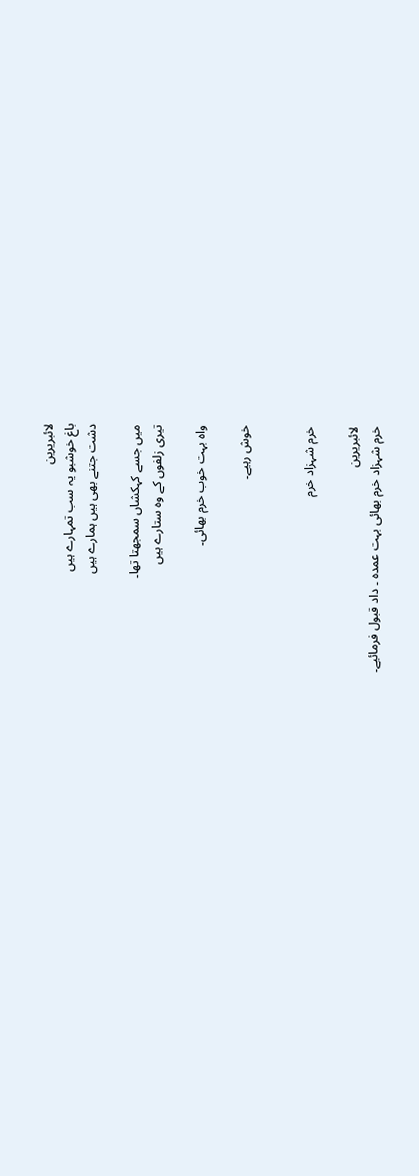لائبریرین
باغ خوشبو یہ سب تمہارے ہیں
دشت جتنے بھی ہیں ہمارے ہیں

میں جسے کہکشاں سمجھتا تھا۔
تیری زلفوں کے وہ ستارے ہیں

واہ بہت خوب خرم بھائی۔

خوش رہیے۔


خرم شہزاد خرم

لائبریرین
خرم شہزاد خرم بھائی بہت عمدہ ۔ داد قبول فرمائیے۔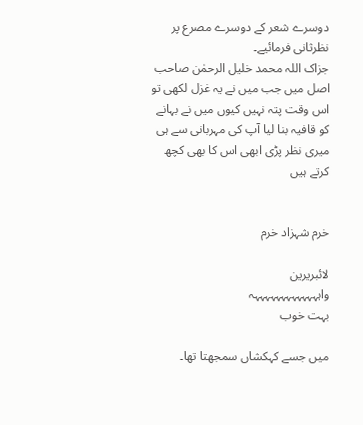دوسرے شعر کے دوسرے مصرع پر نظرثانی فرمائیے۔
جزاک اللہ محمد خلیل الرحمٰن صاحب اصل میں جب میں نے یہ غزل لکھی تو اس وقت پتہ نہیں کیوں میں نے بہانے کو قافیہ بنا لیا آپ کی مہربانی سے ہی میری نظر پڑی ابھی اس کا بھی کچھ کرتے ہیں


خرم شہزاد خرم

لائبریرین
واہہہہہہہہہہہہہہ
بہت خوب

میں جسے کہکشاں سمجھتا تھا۔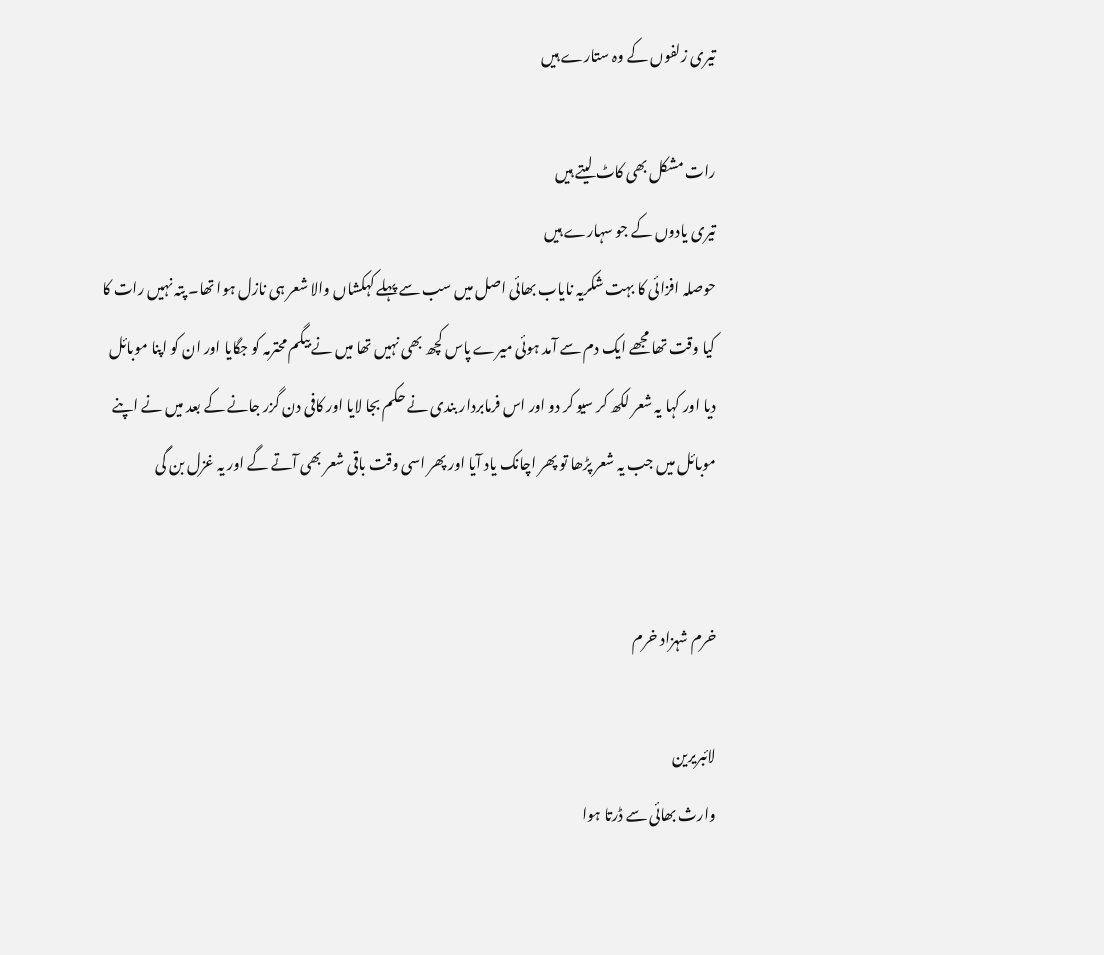تیری زلفوں کے وہ ستارے ہیں

رات مشکل بھی کاٹ لیتے ہیں
تیری یادوں کے جو سہارے ہیں
حوصلہ افزائی کا بہت شکریہ نایاب بھائی اصل میں سب سے پہلے کہکشاں والا شعر ہی نازل ہوا تھا۔ پتہ نہیں رات کا کیا وقت تھا مجھے ایک دم سے آمد ہوئی میرے پاس کچھ بھی نہیں تھا میں نے بیگم محترمہ کو جگایا اور ان کو اپنا موبائل دیا اور کہا یہ شعر لکھ کر سیو کر دو اور اس فرمابردار بندی نے حکم بجا لایا اور کافی دن گزر جانے کے بعد میں نے اپنے موبائل میں جب یہ شعر پڑھا تو پھر اچانک یاد آیا اور پھر اسی وقت باقی شعر بھی آتے گے اور یہ غزل بن گی


خرم شہزاد خرم

لائبریرین
وارث بھائی سے ڈرتا ہوا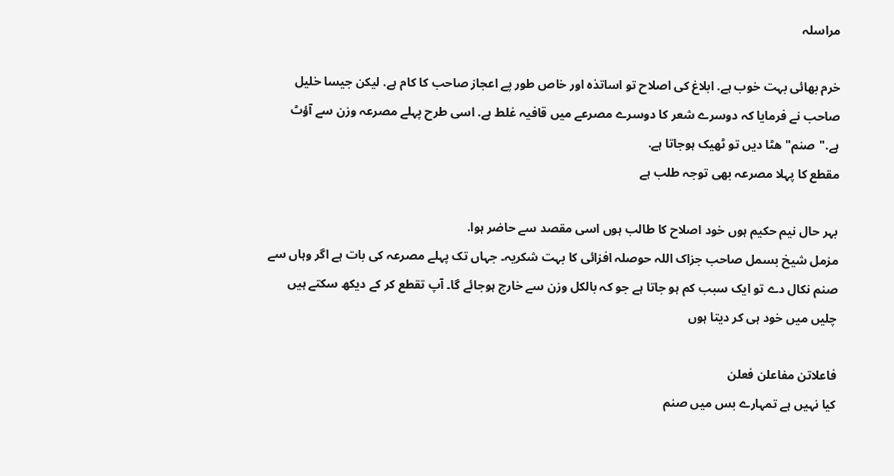مراسلہ

خرم بھائی بہت خوب ہے. ابلاغ کی اصلاح تو اساتذہ اور خاص طور پے اعجاز صاحب کا کام ہے. لیکن جیسا خلیل صاحب نے فرمایا کہ دوسرے شعر کا دوسرے مصرعے میں قافیہ غلط ہے. اسی طرح پہلے مصرعہ وزن سے آؤٹ ہے."صنم" ھٹا دیں تو ٹھیک ہوجاتا ہے.
مقطع کا پہلا مصرعہ بھی توجہ طلب ہے

بہر حال نیم حکیم ہوں خود اصلاح کا طالب ہوں اسی مقصد سے حاضر ہوا.
مزمل شیخ بسمل صاحب جزاک اللہ حوصلہ افزائی کا بہت شکریہ۔ جہاں تک پہلے مصرعہ کی بات ہے اگر وہاں سے صنم نکال دے تو ایک سبب کم ہو جاتا ہے جو کہ بالکل وزن سے خارج ہوجائے گا۔ آپ تقطع کر کے دیکھ سکتے ہیں
چلیں میں خود ہی کر دیتا ہوں

فاعلاتن مفاعلن فعلن
کیا نہیں ہے تمہارے بس میں صنم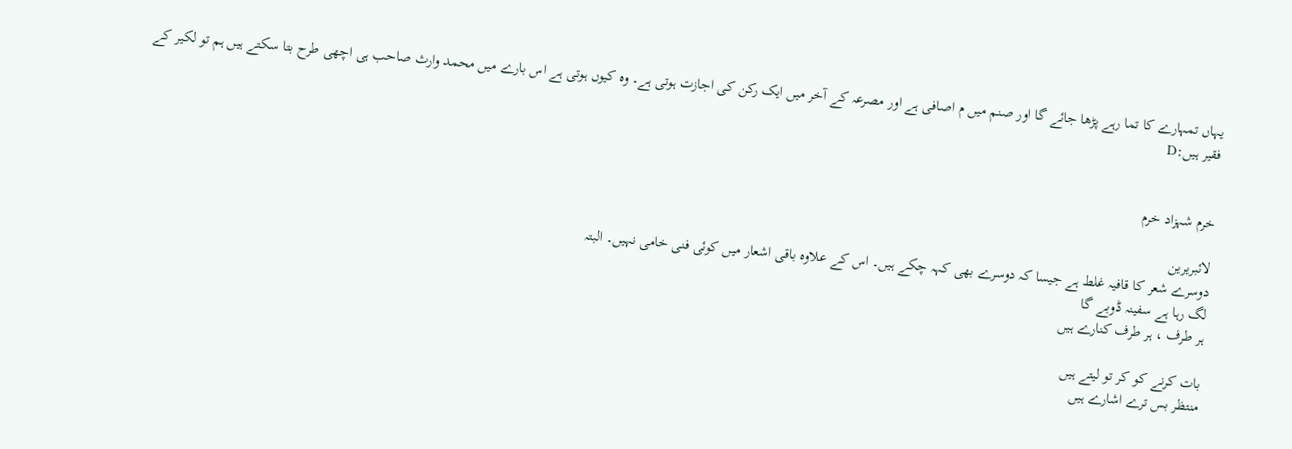یہاں تمہارے کا تما رہے پڑھا جائے گا اور صنم میں م اصافی ہے اور مصرعہ کے آخر میں ایک رکن کی اجازت ہوتی ہے۔ وہ کیوں ہوتی ہے اس بارے میں محمد وارث صاحب ہی اچھی طرح بتا سکتے ہیں ہم تو لکیر کے فقیر ہیں:D


خرم شہزاد خرم

لائبریرین
دوسرے شعر کا قافیہ غلط ہے جیسا کہ دوسرے بھی کہہ چکے ہیں۔ اس کے علاوہ باقی اشعار میں کوئی فنی خامی نہیں۔ البتہ
لگ رہا ہے سفینہ ڈوبے گا
ہر طرف ، ہر طرف کنارے ہیں

بات کرنے کو کر تو لیتے ہیں
منتظر بس ترے اشارے ہیں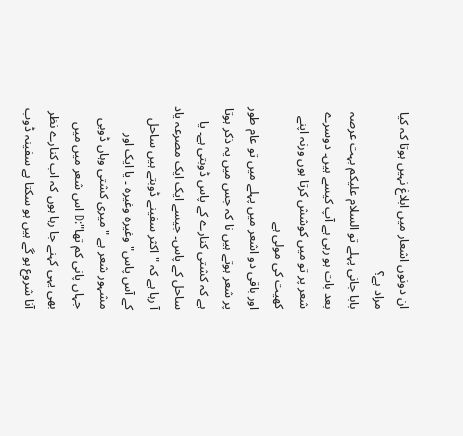ان دونوں اشعار میں ابلاغ نہیں ہوتا کہ کیا مراد ہے؟
بابا جانی پہلے تو السلام علیکم بہت عرصہ بعد بات ہو رہی ہے آپ کیسے ہیں۔ دوسرے شعر پر تو میں کوشش کرتا ہوں ورنہ اپنے کھیت کی مولی ہے
اور باقی دو اشعر میں پہلے میں تو عام طور پر شعر ہوتے ہیں نا کہ جس میں یہ ذکر ہوتا ہے کہ کشتی کنارے کے پاس ڈوبتی ہے۔ یا ساحل کے پاس۔ جیسے ایک ایک مصرعہ یاد آ رہا ہے کہ "اکثر سفینے ڈوبتے ہیں ساحل کے آس پاس" وغیرہ وغیرہ ۔ یا ایک اور مشہور شعر ہے " میری کشتی وہاں ڈوبی جہاں پانی کم تھا":D اس شعر میں میں بھی یہی کہنے جا رہا ہوں کہ اب کنارے نظر آنا شروع ہو گے ہیں ہو سکتا ہے سفینہ ڈوب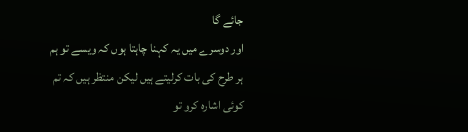جائے گا
اور دوسرے میں یہ کہنا چاہتا ہوں کہ ویسے تو ہم ہر طرح کی بات کرلیتے ہیں لیکن منتظر ہیں کہ تم کوئی اشارہ کرو تو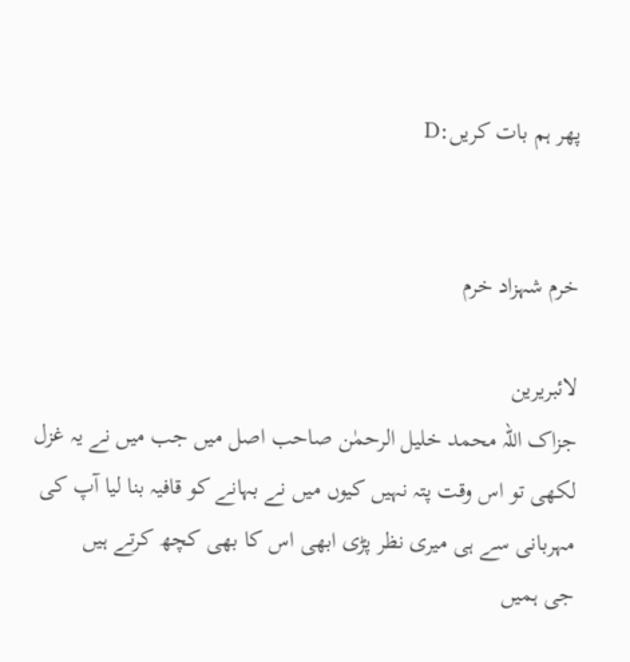پھر ہم بات کریں:D


خرم شہزاد خرم

لائبریرین
جزاک اللہ محمد خلیل الرحمٰن صاحب اصل میں جب میں نے یہ غزل لکھی تو اس وقت پتہ نہیں کیوں میں نے بہانے کو قافیہ بنا لیا آپ کی مہربانی سے ہی میری نظر پڑی ابھی اس کا بھی کچھ کرتے ہیں
جی ہمیں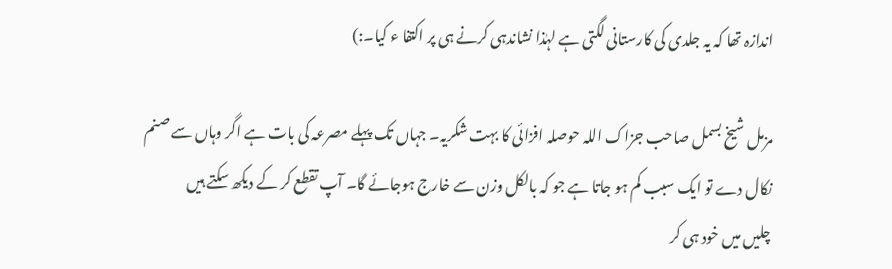اندازہ تھا کہ یہ جلدی کی کارستانی لگتی ہے لہٰذا نشاندہی کرنے ہی پر اکتفا ء کیا۔:)

مزمل شیخ بسمل صاحب جزاک اللہ حوصلہ افزائی کا بہت شکریہ۔ جہاں تک پہلے مصرعہ کی بات ہے اگر وہاں سے صنم نکال دے تو ایک سبب کم ہو جاتا ہے جو کہ بالکل وزن سے خارج ہوجائے گا۔ آپ تقطع کر کے دیکھ سکتے ہیں
چلیں میں خود ہی کر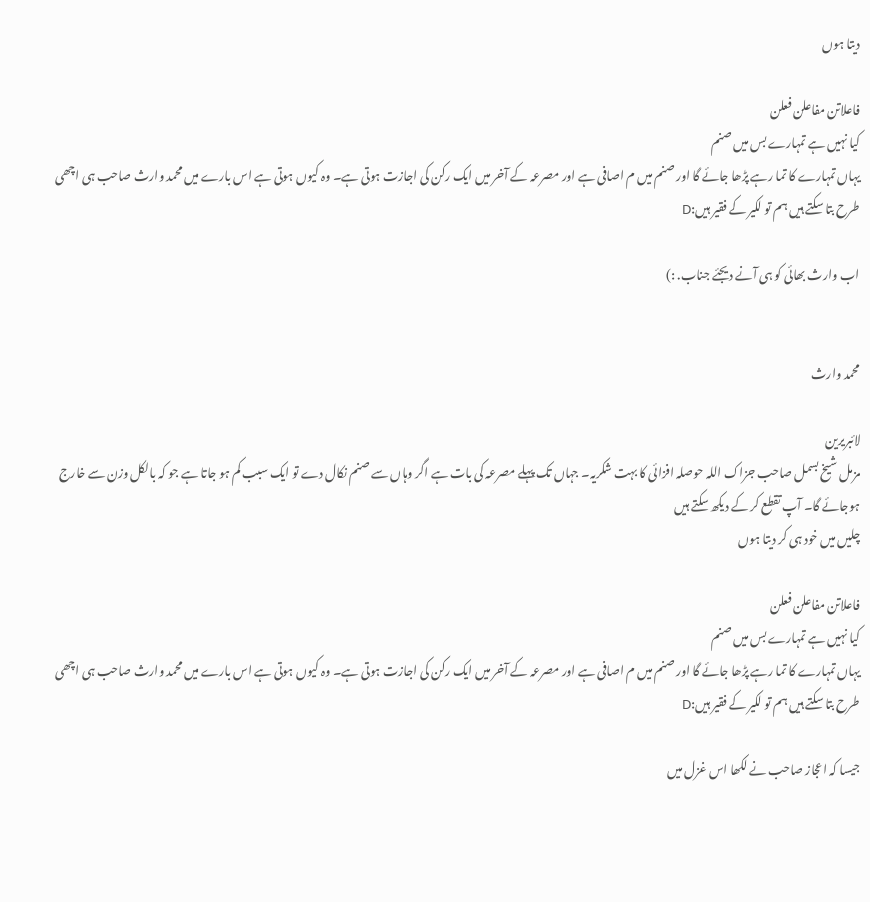دیتا ہوں

فاعلاتن مفاعلن فعلن
کیا نہیں ہے تمہارے بس میں صنم
یہاں تمہارے کا تما رہے پڑھا جائے گا اور صنم میں م اصافی ہے اور مصرعہ کے آخر میں ایک رکن کی اجازت ہوتی ہے۔ وہ کیوں ہوتی ہے اس بارے میں محمد وارث صاحب ہی اچھی طرح بتا سکتے ہیں ہم تو لکیر کے فقیر ہیں:D

اب وارث بھائی کو ہی آنے دیجئے جناب. :)


محمد وارث

لائبریرین
مزمل شیخ بسمل صاحب جزاک اللہ حوصلہ افزائی کا بہت شکریہ۔ جہاں تک پہلے مصرعہ کی بات ہے اگر وہاں سے صنم نکال دے تو ایک سبب کم ہو جاتا ہے جو کہ بالکل وزن سے خارج ہوجائے گا۔ آپ تقطع کر کے دیکھ سکتے ہیں
چلیں میں خود ہی کر دیتا ہوں

فاعلاتن مفاعلن فعلن
کیا نہیں ہے تمہارے بس میں صنم
یہاں تمہارے کا تما رہے پڑھا جائے گا اور صنم میں م اصافی ہے اور مصرعہ کے آخر میں ایک رکن کی اجازت ہوتی ہے۔ وہ کیوں ہوتی ہے اس بارے میں محمد وارث صاحب ہی اچھی طرح بتا سکتے ہیں ہم تو لکیر کے فقیر ہیں:D

جیسا کہ اعجاز صاحب نے لکھا اس غزل میں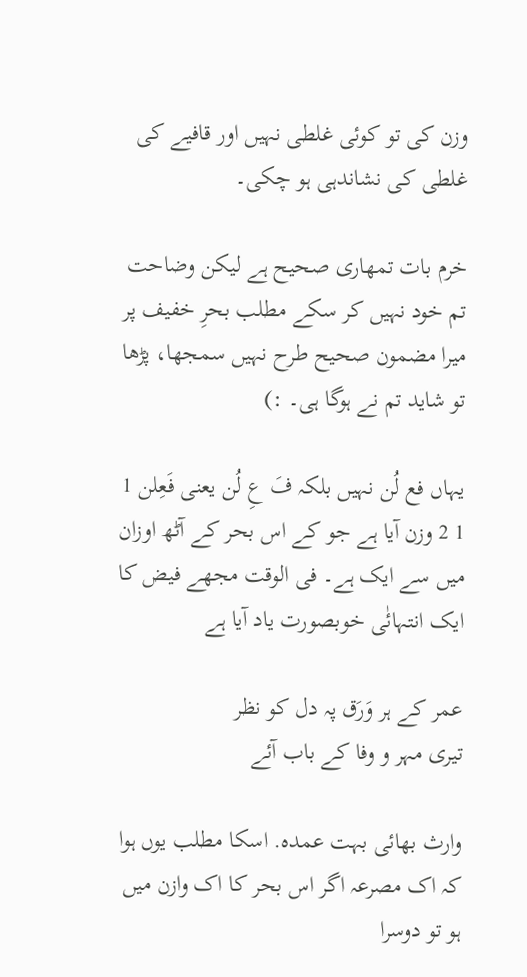وزن کی تو کوئی غلطی نہیں اور قافیے کی غلطی کی نشاندہی ہو چکی۔

خرم بات تمھاری صحیح ہے لیکن وضاحت تم خود نہیں کر سکے مطلب بحرِ خفیف پر میرا مضمون صحیح طرح نہیں سمجھا، پڑھا تو شاید تم نے ہوگا ہی۔ :)

یہاں فع لُن نہیں بلکہ فَ عِ لُن یعنی فَعِلن 1 1 2 وزن آیا ہے جو کے اس بحر کے آٹھ اوزان میں سے ایک ہے۔ فی الوقت مجھے فیض کا ایک انتہائٰی خوبصورت یاد آیا ہے

عمر کے ہر وَرَق پہ دل کو نظر
تیری مہر و وفا کے باب آئے

وارث بھائی بہت عمدہ. اسکا مطلب یوں ہوا کہ اک مصرعہ اگر اس بحر کا اک وازن میں ہو تو دوسرا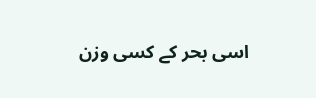اسی بحر کے کسی وزن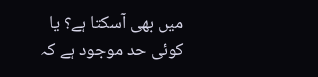میں بھی آسکتا ہے؟ یا کوئی حد موجود ہے کہ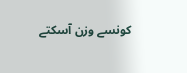کونسے وزن آسکتے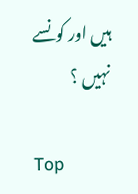ہیں اور کونسے نہیں ؟

Top